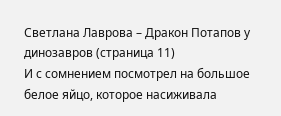Светлана Лаврова – Дракон Потапов у динозавров (страница 11)
И с сомнением посмотрел на большое белое яйцо, которое насиживала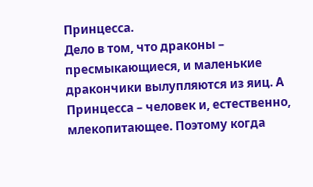Принцесса.
Дело в том, что драконы – пресмыкающиеся, и маленькие дракончики вылупляются из яиц. А Принцесса – человек и, естественно, млекопитающее. Поэтому когда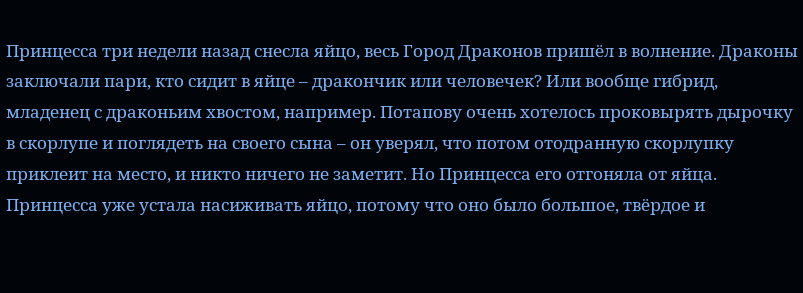Принцесса три недели назад снесла яйцо, весь Город Драконов пришёл в волнение. Драконы заключали пари, кто сидит в яйце – дракончик или человечек? Или вообще гибрид, младенец с драконьим хвостом, например. Потапову очень хотелось проковырять дырочку в скорлупе и поглядеть на своего сына – он уверял, что потом отодранную скорлупку приклеит на место, и никто ничего не заметит. Но Принцесса его отгоняла от яйца.
Принцесса уже устала насиживать яйцо, потому что оно было большое, твёрдое и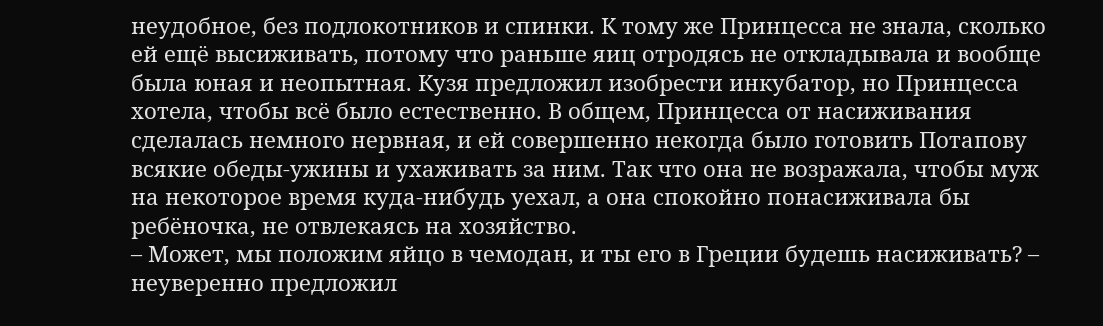неудобное, без подлокотников и спинки. К тому же Принцесса не знала, сколько ей ещё высиживать, потому что раньше яиц отродясь не откладывала и вообще была юная и неопытная. Кузя предложил изобрести инкубатор, но Принцесса хотела, чтобы всё было естественно. В общем, Принцесса от насиживания сделалась немного нервная, и ей совершенно некогда было готовить Потапову всякие обеды-ужины и ухаживать за ним. Так что она не возражала, чтобы муж на некоторое время куда-нибудь уехал, а она спокойно понасиживала бы ребёночка, не отвлекаясь на хозяйство.
– Может, мы положим яйцо в чемодан, и ты его в Греции будешь насиживать? – неуверенно предложил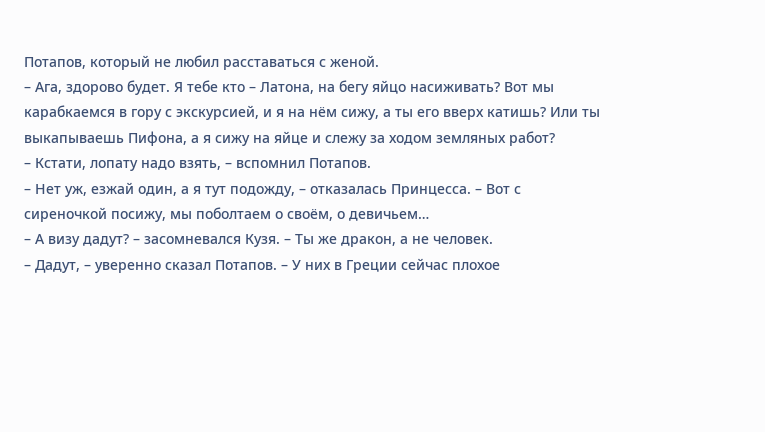Потапов, который не любил расставаться с женой.
– Ага, здорово будет. Я тебе кто – Латона, на бегу яйцо насиживать? Вот мы карабкаемся в гору с экскурсией, и я на нём сижу, а ты его вверх катишь? Или ты выкапываешь Пифона, а я сижу на яйце и слежу за ходом земляных работ?
– Кстати, лопату надо взять, – вспомнил Потапов.
– Нет уж, езжай один, а я тут подожду, – отказалась Принцесса. – Вот с сиреночкой посижу, мы поболтаем о своём, о девичьем…
– А визу дадут? – засомневался Кузя. – Ты же дракон, а не человек.
– Дадут, – уверенно сказал Потапов. – У них в Греции сейчас плохое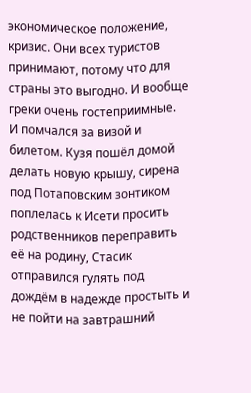экономическое положение, кризис. Они всех туристов принимают, потому что для страны это выгодно. И вообще греки очень гостеприимные.
И помчался за визой и билетом. Кузя пошёл домой делать новую крышу, сирена под Потаповским зонтиком поплелась к Исети просить родственников переправить её на родину, Стасик отправился гулять под дождём в надежде простыть и не пойти на завтрашний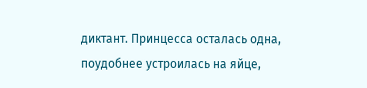диктант. Принцесса осталась одна, поудобнее устроилась на яйце,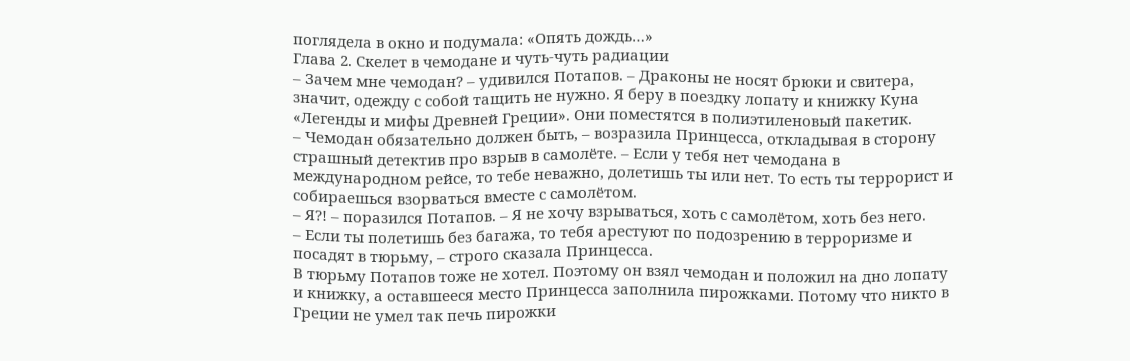поглядела в окно и подумала: «Опять дождь…»
Глава 2. Скелет в чемодане и чуть-чуть радиации
– Зачем мне чемодан? – удивился Потапов. – Драконы не носят брюки и свитера, значит, одежду с собой тащить не нужно. Я беру в поездку лопату и книжку Куна «Легенды и мифы Древней Греции». Они поместятся в полиэтиленовый пакетик.
– Чемодан обязательно должен быть, – возразила Принцесса, откладывая в сторону страшный детектив про взрыв в самолёте. – Если у тебя нет чемодана в международном рейсе, то тебе неважно, долетишь ты или нет. То есть ты террорист и собираешься взорваться вместе с самолётом.
– Я?! – поразился Потапов. – Я не хочу взрываться, хоть с самолётом, хоть без него.
– Если ты полетишь без багажа, то тебя арестуют по подозрению в терроризме и посадят в тюрьму, – строго сказала Принцесса.
В тюрьму Потапов тоже не хотел. Поэтому он взял чемодан и положил на дно лопату и книжку, а оставшееся место Принцесса заполнила пирожками. Потому что никто в Греции не умел так печь пирожки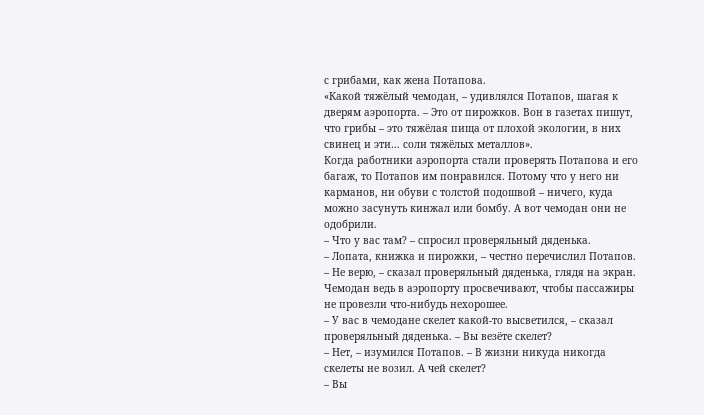с грибами, как жена Потапова.
«Какой тяжёлый чемодан, – удивлялся Потапов, шагая к дверям аэропорта. – Это от пирожков. Вон в газетах пишут, что грибы – это тяжёлая пища от плохой экологии, в них свинец и эти… соли тяжёлых металлов».
Когда работники аэропорта стали проверять Потапова и его багаж, то Потапов им понравился. Потому что у него ни карманов, ни обуви с толстой подошвой – ничего, куда можно засунуть кинжал или бомбу. А вот чемодан они не одобрили.
– Что у вас там? – спросил проверяльный дяденька.
– Лопата, книжка и пирожки, – честно перечислил Потапов.
– Не верю, – сказал проверяльный дяденька, глядя на экран. Чемодан ведь в аэропорту просвечивают, чтобы пассажиры не провезли что-нибудь нехорошее.
– У вас в чемодане скелет какой-то высветился, – сказал проверяльный дяденька. – Вы везёте скелет?
– Нет, – изумился Потапов. – В жизни никуда никогда скелеты не возил. А чей скелет?
– Вы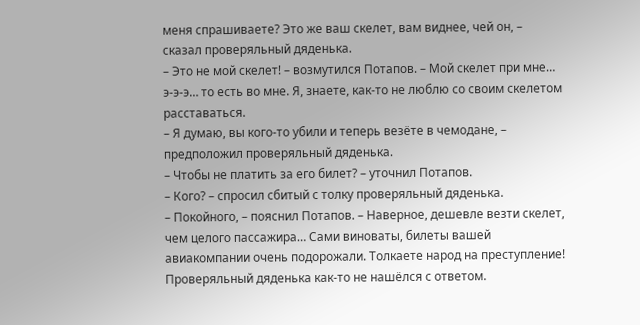меня спрашиваете? Это же ваш скелет, вам виднее, чей он, – сказал проверяльный дяденька.
– Это не мой скелет! – возмутился Потапов. – Мой скелет при мне… э-э-э… то есть во мне. Я, знаете, как-то не люблю со своим скелетом расставаться.
– Я думаю, вы кого-то убили и теперь везёте в чемодане, – предположил проверяльный дяденька.
– Чтобы не платить за его билет? – уточнил Потапов.
– Кого? – спросил сбитый с толку проверяльный дяденька.
– Покойного, – пояснил Потапов. – Наверное, дешевле везти скелет, чем целого пассажира… Сами виноваты, билеты вашей авиакомпании очень подорожали. Толкаете народ на преступление!
Проверяльный дяденька как-то не нашёлся с ответом.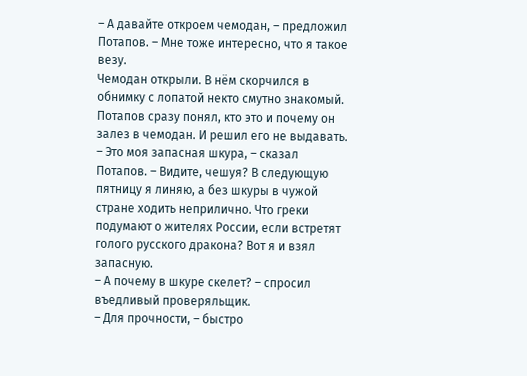– А давайте откроем чемодан, – предложил Потапов. – Мне тоже интересно, что я такое везу.
Чемодан открыли. В нём скорчился в обнимку с лопатой некто смутно знакомый. Потапов сразу понял, кто это и почему он залез в чемодан. И решил его не выдавать.
– Это моя запасная шкура, – сказал Потапов. – Видите, чешуя? В следующую пятницу я линяю, а без шкуры в чужой стране ходить неприлично. Что греки подумают о жителях России, если встретят голого русского дракона? Вот я и взял запасную.
– А почему в шкуре скелет? – спросил въедливый проверяльщик.
– Для прочности, – быстро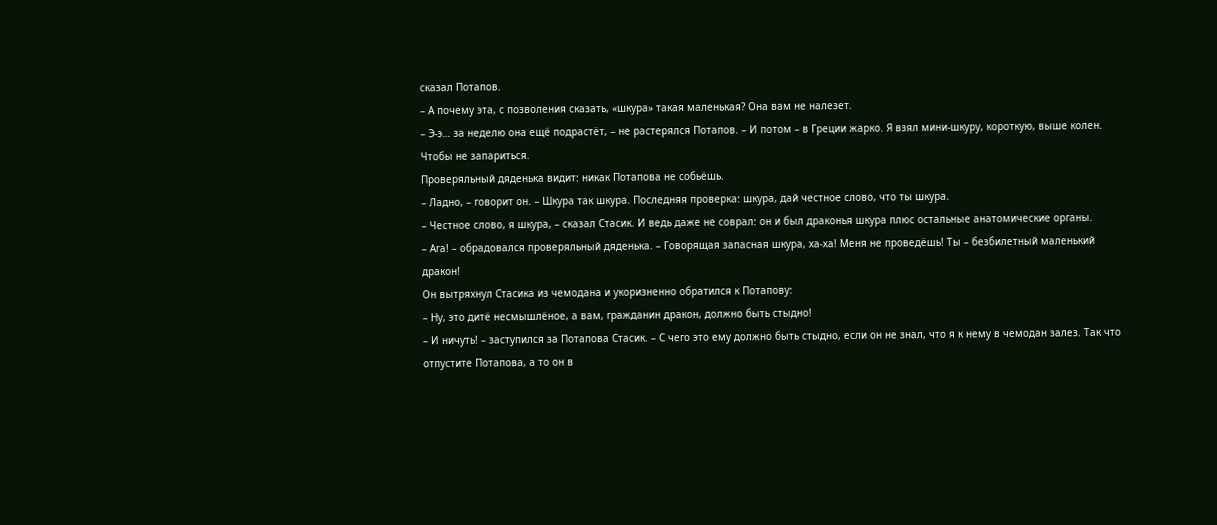сказал Потапов.
– А почему эта, с позволения сказать, «шкура» такая маленькая? Она вам не налезет.
– Э-э… за неделю она ещё подрастёт, – не растерялся Потапов. – И потом – в Греции жарко. Я взял мини-шкуру, короткую, выше колен. Чтобы не запариться.
Проверяльный дяденька видит: никак Потапова не собьёшь.
– Ладно, – говорит он. – Шкура так шкура. Последняя проверка: шкура, дай честное слово, что ты шкура.
– Честное слово, я шкура, – сказал Стасик. И ведь даже не соврал: он и был драконья шкура плюс остальные анатомические органы.
– Ага! – обрадовался проверяльный дяденька. – Говорящая запасная шкура, ха-ха! Меня не проведёшь! Ты – безбилетный маленький дракон!
Он вытряхнул Стасика из чемодана и укоризненно обратился к Потапову:
– Ну, это дитё несмышлёное, а вам, гражданин дракон, должно быть стыдно!
– И ничуть! – заступился за Потапова Стасик. – С чего это ему должно быть стыдно, если он не знал, что я к нему в чемодан залез. Так что отпустите Потапова, а то он в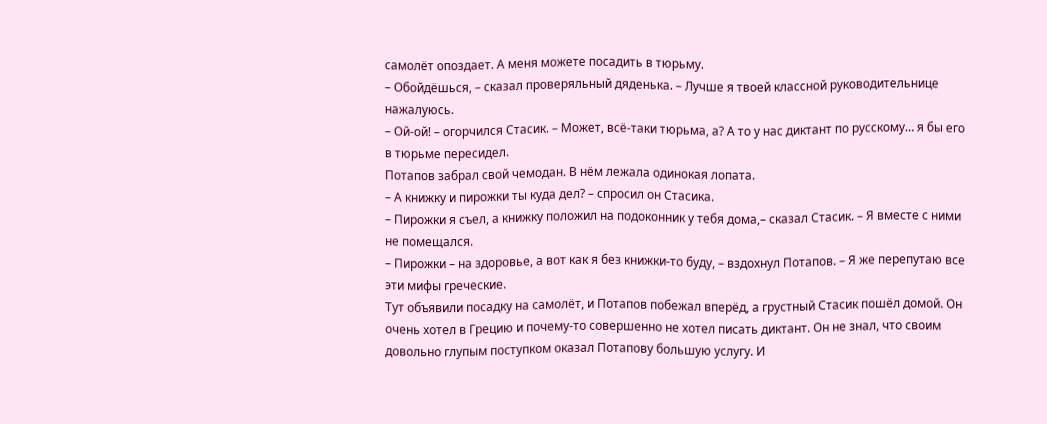самолёт опоздает. А меня можете посадить в тюрьму.
– Обойдёшься, – сказал проверяльный дяденька. – Лучше я твоей классной руководительнице нажалуюсь.
– Ой-ой! – огорчился Стасик. – Может, всё-таки тюрьма, а? А то у нас диктант по русскому… я бы его в тюрьме пересидел.
Потапов забрал свой чемодан. В нём лежала одинокая лопата.
– А книжку и пирожки ты куда дел? – спросил он Стасика.
– Пирожки я съел, а книжку положил на подоконник у тебя дома,– сказал Стасик. – Я вместе с ними не помещался.
– Пирожки – на здоровье, а вот как я без книжки-то буду, – вздохнул Потапов. – Я же перепутаю все эти мифы греческие.
Тут объявили посадку на самолёт, и Потапов побежал вперёд, а грустный Стасик пошёл домой. Он очень хотел в Грецию и почему-то совершенно не хотел писать диктант. Он не знал, что своим довольно глупым поступком оказал Потапову большую услугу. И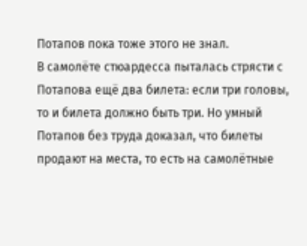Потапов пока тоже этого не знал.
В самолёте стюардесса пыталась стрясти с Потапова ещё два билета: если три головы, то и билета должно быть три. Но умный Потапов без труда доказал, что билеты продают на места, то есть на самолётные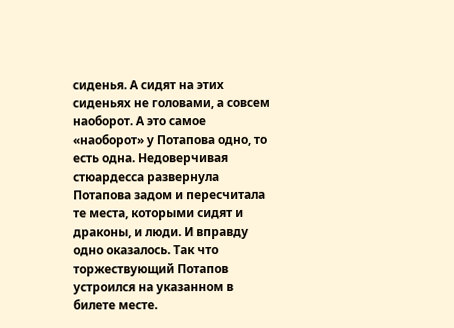сиденья. А сидят на этих сиденьях не головами, а совсем наоборот. А это самое «наоборот» у Потапова одно, то есть одна. Недоверчивая стюардесса развернула Потапова задом и пересчитала те места, которыми сидят и драконы, и люди. И вправду одно оказалось. Так что торжествующий Потапов устроился на указанном в билете месте.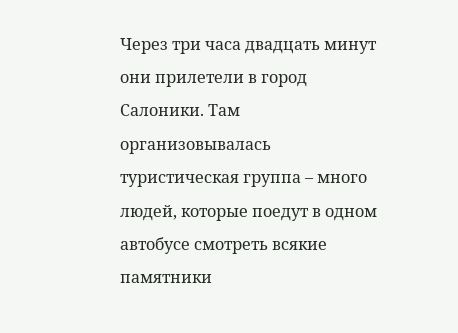Через три часа двадцать минут они прилетели в город Салоники. Там организовывалась туристическая группа – много людей, которые поедут в одном автобусе смотреть всякие памятники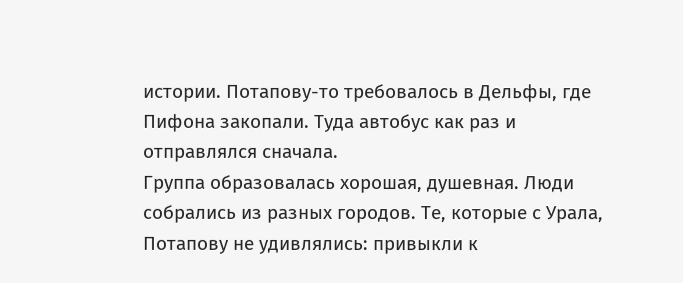истории. Потапову-то требовалось в Дельфы, где Пифона закопали. Туда автобус как раз и отправлялся сначала.
Группа образовалась хорошая, душевная. Люди собрались из разных городов. Те, которые с Урала, Потапову не удивлялись: привыкли к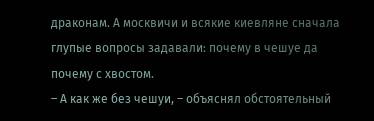драконам. А москвичи и всякие киевляне сначала глупые вопросы задавали: почему в чешуе да почему с хвостом.
– А как же без чешуи, – объяснял обстоятельный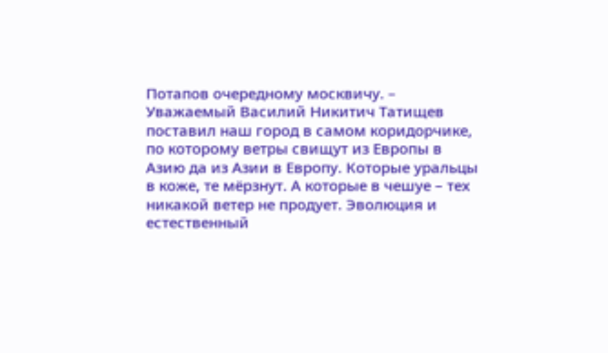Потапов очередному москвичу. – Уважаемый Василий Никитич Татищев поставил наш город в самом коридорчике, по которому ветры свищут из Европы в Азию да из Азии в Европу. Которые уральцы в коже, те мёрзнут. А которые в чешуе – тех никакой ветер не продует. Эволюция и естественный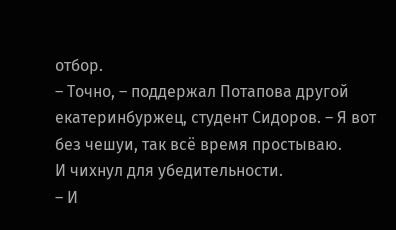отбор.
– Точно, – поддержал Потапова другой екатеринбуржец, студент Сидоров. – Я вот без чешуи, так всё время простываю.
И чихнул для убедительности.
– И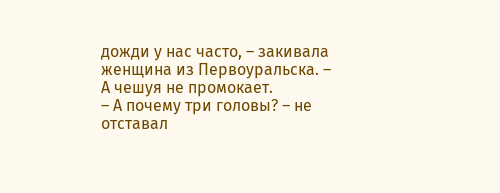дожди у нас часто, – закивала женщина из Первоуральска. – А чешуя не промокает.
– А почему три головы? – не отставал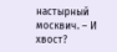настырный москвич. – И хвост?